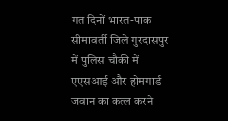गत दिनों भारत-पाक सीमावर्ती जिले गुरदासपुर में पुलिस चौकी में एएसआई और होमगार्ड जवान का कत्ल करने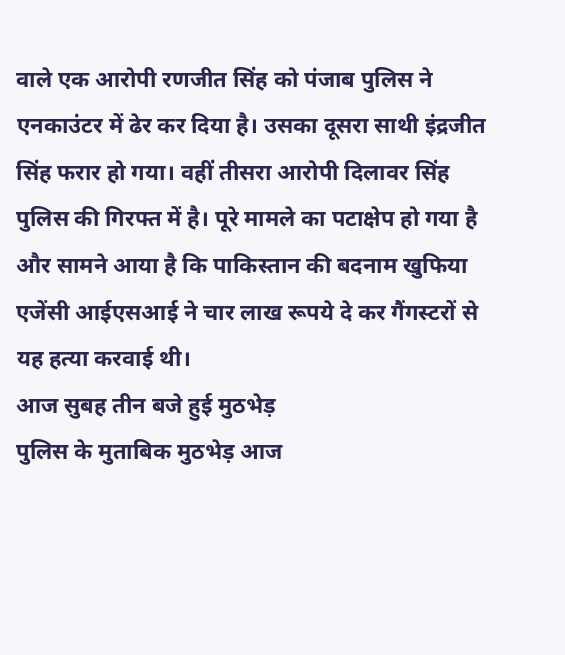वाले एक आरोपी रणजीत सिंह को पंजाब पुलिस ने एनकाउंटर में ढेर कर दिया है। उसका दूसरा साथी इंद्रजीत सिंह फरार हो गया। वहीं तीसरा आरोपी दिलावर सिंह पुलिस की गिरफ्त में है। पूरे मामले का पटाक्षेप हो गया है और सामने आया है कि पाकिस्तान की बदनाम खुफिया एजेंसी आईएसआई ने चार लाख रूपये दे कर गैंगस्टरों से यह हत्या करवाई थी।
आज सुबह तीन बजे हुई मुठभेड़
पुलिस के मुताबिक मुठभेड़ आज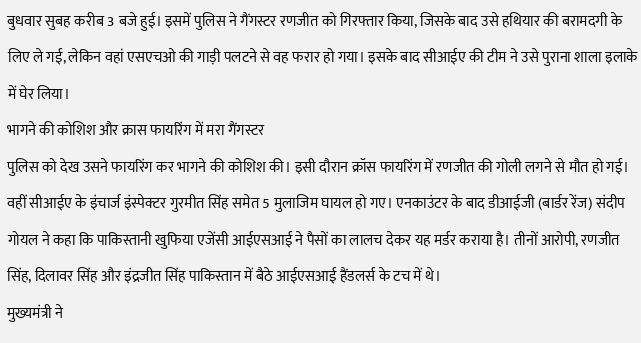बुधवार सुबह करीब 3 बजे हुई। इसमें पुलिस ने गैंगस्टर रणजीत को गिरफ्तार किया, जिसके बाद उसे हथियार की बरामदगी के लिए ले गई, लेकिन वहां एसएचओ की गाड़ी पलटने से वह फरार हो गया। इसके बाद सीआईए की टीम ने उसे पुराना शाला इलाके में घेर लिया।
भागने की कोशिश और क्रास फायरिंग में मरा गैंगस्टर
पुलिस को देख उसने फायरिंग कर भागने की कोशिश की। इसी दौरान क्रॉस फायरिंग में रणजीत की गोली लगने से मौत हो गई। वहीं सीआईए के इंचार्ज इंस्पेक्टर गुरमीत सिंह समेत 5 मुलाजिम घायल हो गए। एनकाउंटर के बाद डीआईजी (बार्डर रेंज) संदीप गोयल ने कहा कि पाकिस्तानी खुफिया एजेंसी आईएसआई ने पैसों का लालच देकर यह मर्डर कराया है। तीनों आरोपी, रणजीत सिंह, दिलावर सिंह और इंद्रजीत सिंह पाकिस्तान में बैठे आईएसआई हैंडलर्स के टच में थे।
मुख्यमंत्री ने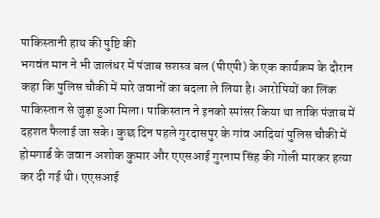पाकिस्तानी हाथ की पुष्टि की
भगवंत मान ने भी जालंधर में पंजाब सशस्त्र बल (पीएपी) के एक कार्यक्रम के दौरान कहा कि पुलिस चौकी में मारे जवानों का बदला ले लिया है। आरोपियों का लिंक पाकिस्तान से जुड़ा हुआ मिला। पाकिस्तान ने इनको स्पांसर किया था ताकि पंजाब में दहशत फैलाई जा सके। कुछ दिन पहले गुरदासपुर के गांव आदियां पुलिस चौकी में होमगार्ड के जवान अशोक कुमार और एएसआई गुरनाम सिंह की गोली मारकर हत्या कर दी गई थी। एएसआई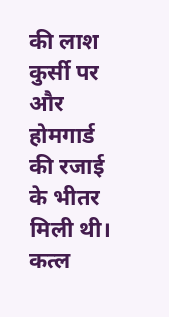की लाश कुर्सी पर और होमगार्ड की रजाई के भीतर मिली थी।
कत्ल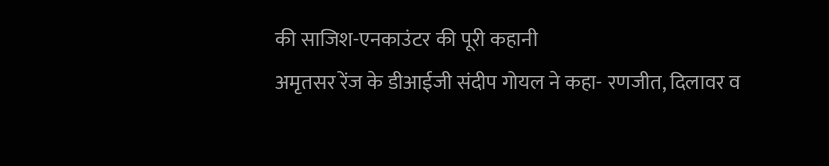की साजिश-एनकाउंटर की पूरी कहानी
अमृतसर रेंज के डीआईजी संदीप गोयल ने कहा- रणजीत, दिलावर व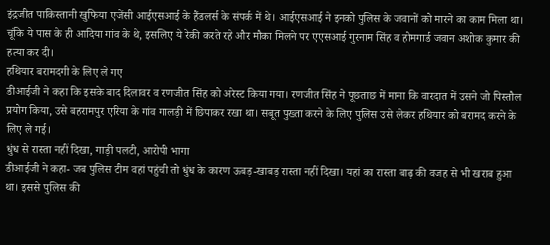इंद्रजीत पाकिस्तानी खुफिया एजेंसी आईएसआई के हैंडलर्स के संपर्क में थे। आईएसआई ने इनको पुलिस के जवानों को मारने का काम मिला था। चूंकि ये पास के ही आदिया गांव के थे, इसलिए ये रेकी करते रहे और मौका मिलने पर एएसआई गुरनाम सिंह व होमगार्ड जवान अशोक कुमार की हत्या कर दी।
हथियार बरामदगी के लिए ले गए
डीआईजी ने कहा कि इसके बाद दिलावर व रणजीत सिंह को अरेस्ट किया गया। रणजीत सिंह ने पूछताछ में माना कि वारदात में उसने जो पिस्तौल प्रयोग किया, उसे बहरामपुर एरिया के गांव गालड़ी में छिपाकर रखा था। सबूत पुख्ता करने के लिए पुलिस उसे लेकर हथियार को बरामद करने के लिए ले गई।
धुंध से रास्ता नहीं दिखा, गाड़ी पलटी, आरोपी भागा
डीआईजी ने कहा- जब पुलिस टीम वहां पहुंची तो धुंध के कारण ऊबड़-खाबड़ रास्ता नहीं दिखा। यहां का रास्ता बाढ़ की वजह से भी खराब हुआ था। इससे पुलिस की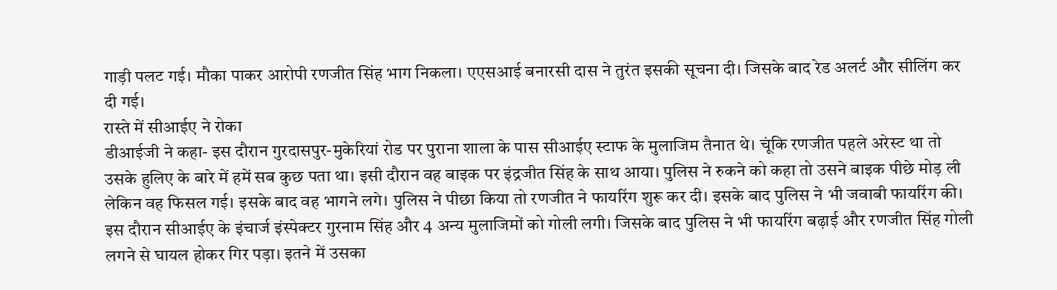गाड़ी पलट गई। मौका पाकर आरोपी रणजीत सिंह भाग निकला। एएसआई बनारसी दास ने तुरंत इसकी सूचना दी। जिसके बाद रेड अलर्ट और सीलिंग कर दी गई।
रास्ते में सीआईए ने रोका
डीआईजी ने कहा- इस दौरान गुरदासपुर-मुकेरियां रोड पर पुराना शाला के पास सीआईए स्टाफ के मुलाजिम तैनात थे। चूंकि रणजीत पहले अरेस्ट था तो उसके हुलिए के बारे में हमें सब कुछ पता था। इसी दौरान वह बाइक पर इंद्रजीत सिंह के साथ आया। पुलिस ने रुकने को कहा तो उसने बाइक पीछे मोड़ ली लेकिन वह फिसल गई। इसके बाद वह भागने लगे। पुलिस ने पीछा किया तो रणजीत ने फायरिंग शुरू कर दी। इसके बाद पुलिस ने भी जवाबी फायरिंग की। इस दौरान सीआईए के इंचार्ज इंस्पेक्टर गुरनाम सिंह और 4 अन्य मुलाजिमों को गोली लगी। जिसके बाद पुलिस ने भी फायरिंग बढ़ाई और रणजीत सिंह गोली लगने से घायल होकर गिर पड़ा। इतने में उसका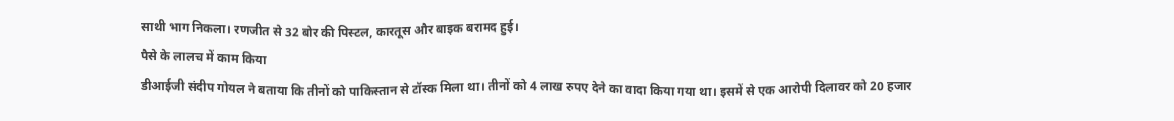साथी भाग निकला। रणजीत से 32 बोर की पिस्टल, कारतूस और बाइक बरामद हुई।
पैसे के लालच में काम किया
डीआईजी संदीप गोयल ने बताया कि तीनों को पाकिस्तान से टॉस्क मिला था। तीनों को 4 लाख रुपए देने का वादा किया गया था। इसमें से एक आरोपी दिलावर को 20 हजार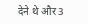देने थे और 3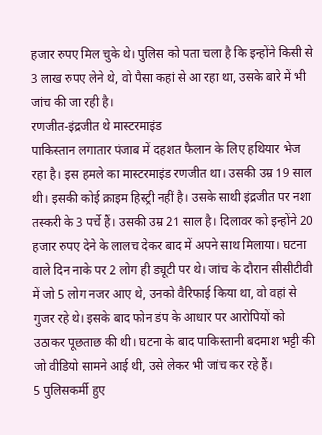हजार रुपए मिल चुके थे। पुलिस को पता चला है कि इन्होंने किसी से 3 लाख रुपए लेने थे, वो पैसा कहां से आ रहा था, उसके बारे में भी जांच की जा रही है।
रणजीत-इंद्रजीत थे मास्टरमाइंड
पाकिस्तान लगातार पंजाब में दहशत फैलान के लिए हथियार भेज रहा है। इस हमले का मास्टरमाइंड रणजीत था। उसकी उम्र 19 साल थी। इसकी कोई क्राइम हिस्ट्री नहीं है। उसके साथी इंद्रजीत पर नशा तस्करी के 3 पर्चे हैं। उसकी उम्र 21 साल है। दिलावर को इन्होंने 20 हजार रुपए देने के लालच देकर बाद में अपने साथ मिलाया। घटना वाले दिन नाके पर 2 लोग ही ड्यूटी पर थे। जांच के दौरान सीसीटीवी में जो 5 लोग नजर आए थे, उनको वैरिफाई किया था, वो वहां से गुजर रहे थे। इसके बाद फोन डंप के आधार पर आरोपियों को उठाकर पूछताछ की थी। घटना के बाद पाकिस्तानी बदमाश भट्टी की जो वीडियो सामने आई थी, उसे लेकर भी जांच कर रहे हैं।
5 पुलिसकर्मी हुए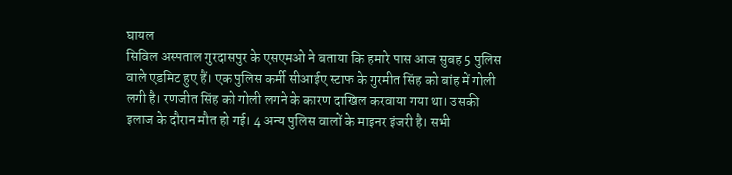घायल
सिविल अस्पताल गुरदासपुर के एसएमओ ने बताया कि हमारे पास आज सुबह 5 पुलिस वाले एडमिट हुए हैं। एक पुलिस कर्मी सीआईए स्टाफ के गुरमीत सिंह को बांह में गोली लगी है। रणजीत सिंह को गोली लगने के कारण दाखिल करवाया गया था। उसकी इलाज के दौरान मौत हो गई। 4 अन्य पुलिस वालों के माइनर इंजरी है। सभी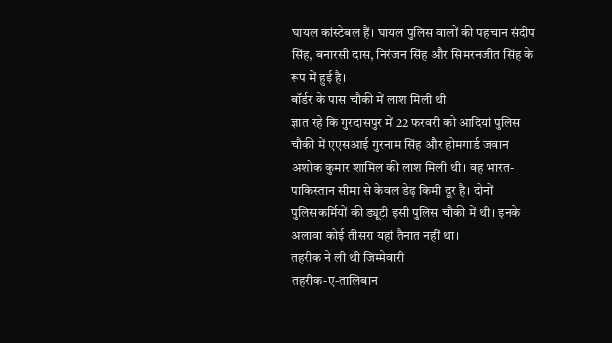घायल कांस्टेबल हैं। घायल पुलिस वालों की पहचान संदीप सिंह, बनारसी दास, निरंजन सिंह और सिमरनजीत सिंह के रूप में हुई है।
बॉर्डर के पास चौकी में लाश मिली थी
ज्ञात रहे कि गुरदासपुर में 22 फरवरी को आदियां पुलिस चौकी में एएसआई गुरनाम सिंह और होमगार्ड जवान अशोक कुमार शामिल की लाश मिली थी। वह भारत-पाकिस्तान सीमा से केवल डेढ़ किमी दूर है। दोनों पुलिसकर्मियों की ड्यूटी इसी पुलिस चौकी में थी। इनके अलावा कोई तीसरा यहां तैनात नहीं था।
तहरीक ने ली थी जिम्मेवारी
तहरीक-ए-तालिबान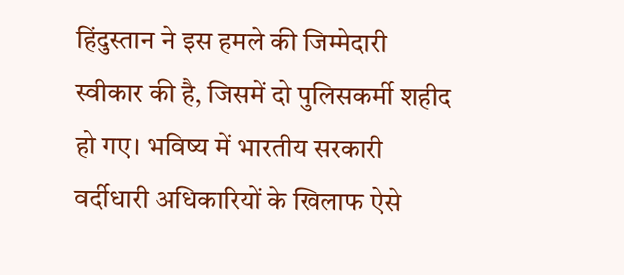हिंदुस्तान ने इस हमले की जिम्मेदारी स्वीकार की है, जिसमें दो पुलिसकर्मी शहीद हो गए। भविष्य में भारतीय सरकारी वर्दीधारी अधिकारियों के खिलाफ ऐसे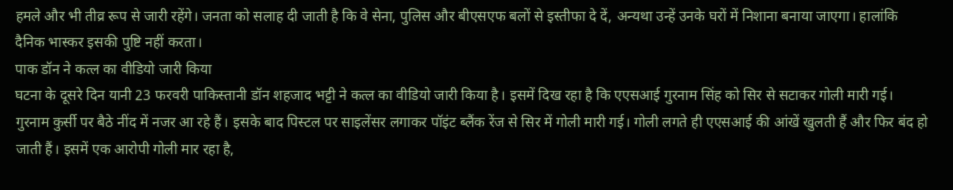हमले और भी तीव्र रूप से जारी रहेंगे। जनता को सलाह दी जाती है कि वे सेना, पुलिस और बीएसएफ बलों से इस्तीफा दे दें, अन्यथा उन्हें उनके घरों में निशाना बनाया जाएगा। हालांकि दैनिक भास्कर इसकी पुष्टि नहीं करता।
पाक डॉन ने कत्ल का वीडियो जारी किया
घटना के दूसरे दिन यानी 23 फरवरी पाकिस्तानी डॉन शहजाद भट्टी ने कत्ल का वीडियो जारी किया है। इसमें दिख रहा है कि एएसआई गुरनाम सिंह को सिर से सटाकर गोली मारी गई। गुरनाम कुर्सी पर बैठे नींद में नजर आ रहे हैं। इसके बाद पिस्टल पर साइलेंसर लगाकर पॉइंट ब्लैंक रेंज से सिर में गोली मारी गई। गोली लगते ही एएसआई की आंखें खुलती हैं और फिर बंद हो जाती हैं। इसमें एक आरोपी गोली मार रहा है,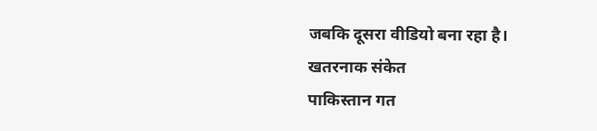जबकि दूसरा वीडियो बना रहा है।
खतरनाक संकेत
पाकिस्तान गत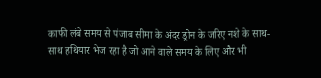काफी लंबे समय से पंजाब सीमा के अंदर ड्रोन के जरिए नशे के साथ-साथ हथियार भेज रहा है जो आने वाले समय के लिए और भी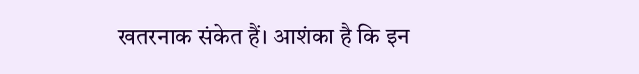खतरनाक संकेत हैं। आशंका है कि इन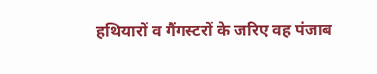हथियारों व गैंगस्टरों के जरिए वह पंजाब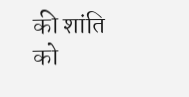की शांति को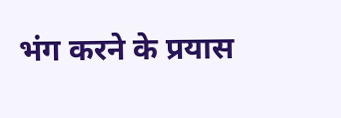भंग करने के प्रयास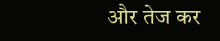और तेज कर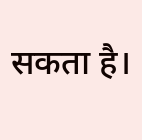सकता है।